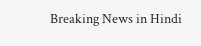Breaking News in Hindi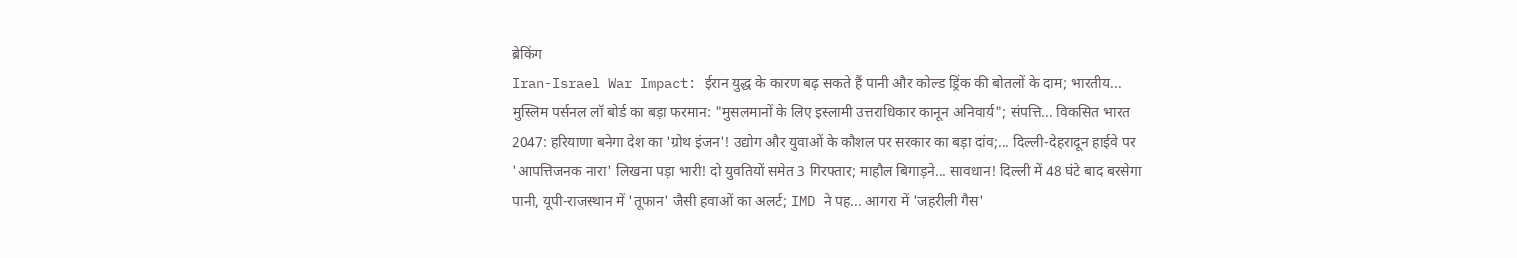ब्रेकिंग
Iran-Israel War Impact: ईरान युद्ध के कारण बढ़ सकते हैं पानी और कोल्ड ड्रिंक की बोतलों के दाम; भारतीय... मुस्लिम पर्सनल लॉ बोर्ड का बड़ा फरमान: "मुसलमानों के लिए इस्लामी उत्तराधिकार कानून अनिवार्य"; संपत्ति... विकसित भारत 2047: हरियाणा बनेगा देश का 'ग्रोथ इंजन'! उद्योग और युवाओं के कौशल पर सरकार का बड़ा दांव;... दिल्ली-देहरादून हाईवे पर 'आपत्तिजनक नारा' लिखना पड़ा भारी! दो युवतियों समेत 3 गिरफ्तार; माहौल बिगाड़ने... सावधान! दिल्ली में 48 घंटे बाद बरसेगा पानी, यूपी-राजस्थान में 'तूफान' जैसी हवाओं का अलर्ट; IMD ने पह... आगरा में 'जहरीली गैस'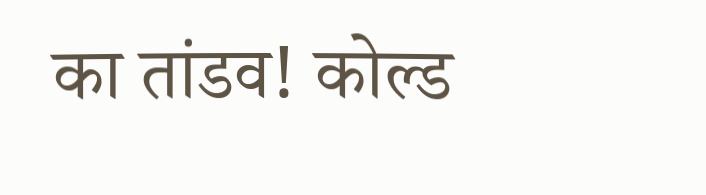का तांडव! कोल्ड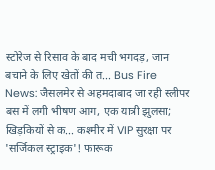स्टोरेज से रिसाव के बाद मची भगदड़, जान बचाने के लिए खेतों की त... Bus Fire News: जैसलमेर से अहमदाबाद जा रही स्लीपर बस में लगी भीषण आग, एक यात्री झुलसा; खिड़कियों से क... कश्मीर में VIP सुरक्षा पर 'सर्जिकल स्ट्राइक'! फारूक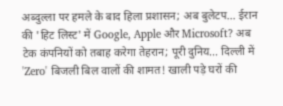अब्दुल्ला पर हमले के बाद हिला प्रशासन; अब बुलेटप... ईरान की 'हिट लिस्ट' में Google, Apple और Microsoft? अब टेक कंपनियों को तबाह करेगा तेहरान; पूरी दुनिय... दिल्ली में 'Zero' बिजली बिल वालों की शामत! खाली पड़े घरों की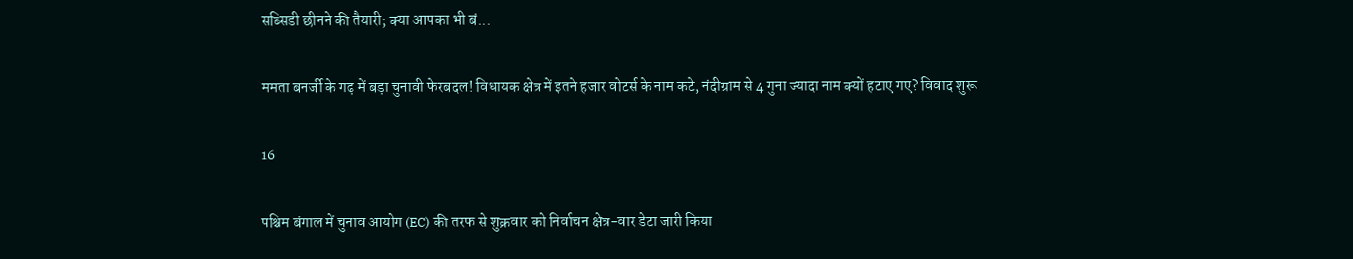सब्सिडी छीनने की तैयारी; क्या आपका भी बं...

ममता बनर्जी के गढ़ में बड़ा चुनावी फेरबदल! विधायक क्षेत्र में इतने हजार वोटर्स के नाम कटे, नंदीग्राम से 4 गुना ज्यादा नाम क्यों हटाए गए? विवाद शुरू

16

पश्चिम बंगाल में चुनाव आयोग (EC) की तरफ से शुक्रवार को निर्वाचन क्षेत्र-वार डेटा जारी किया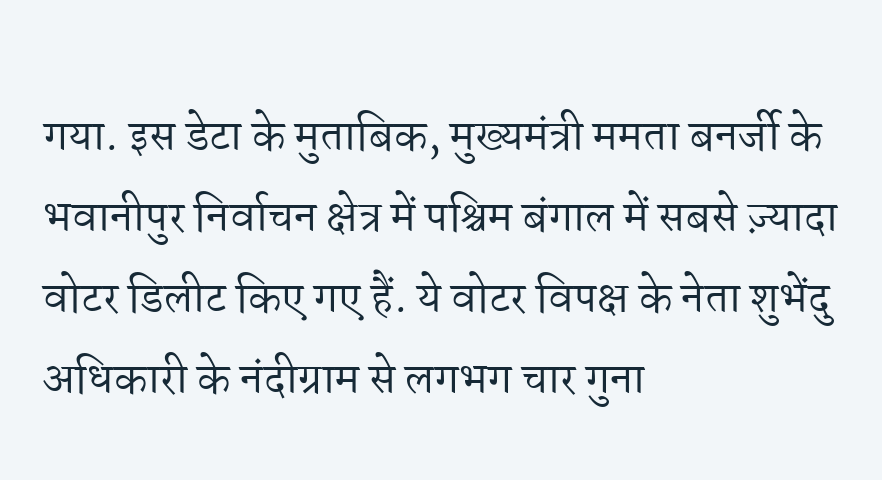गया. इस डेटा के मुताबिक, मुख्यमंत्री ममता बनर्जी के भवानीपुर निर्वाचन क्षेत्र में पश्चिम बंगाल में सबसे ज़्यादा वोटर डिलीट किए गए हैं. ये वोटर विपक्ष के नेता शुभेंदु अधिकारी के नंदीग्राम से लगभग चार गुना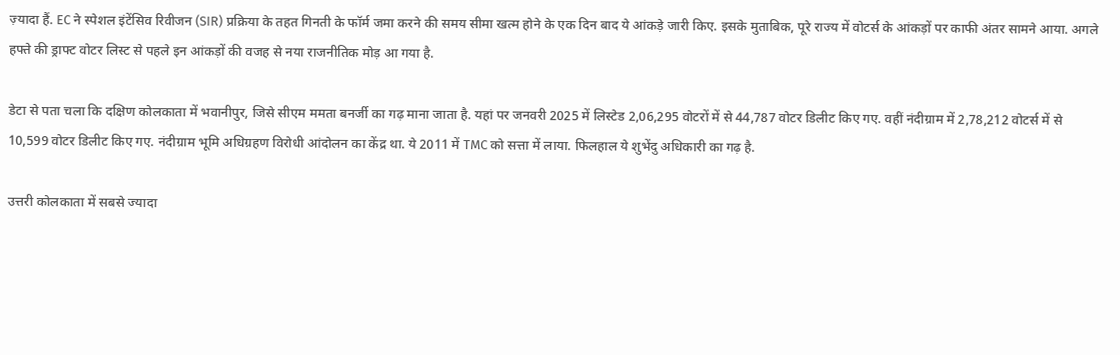ज़्यादा हैं. EC ने स्पेशल इंटेंसिव रिवीजन (SIR) प्रक्रिया के तहत गिनती के फॉर्म जमा करने की समय सीमा खत्म होने के एक दिन बाद ये आंकड़े जारी किए. इसके मुताबिक, पूरे राज्य में वोटर्स के आंकड़ों पर काफी अंतर सामने आया. अगले हफ्ते की ड्राफ्ट वोटर लिस्ट से पहले इन आंकड़ों की वजह से नया राजनीतिक मोड़ आ गया है.

डेटा से पता चला कि दक्षिण कोलकाता में भवानीपुर, जिसे सीएम ममता बनर्जी का गढ़ माना जाता है. यहां पर जनवरी 2025 में लिस्टेड 2,06,295 वोटरों में से 44,787 वोटर डिलीट किए गए. वहीं नंदीग्राम में 2,78,212 वोटर्स में से 10,599 वोटर डिलीट किए गए. नंदीग्राम भूमि अधिग्रहण विरोधी आंदोलन का केंद्र था. ये 2011 में TMC को सत्ता में लाया. फिलहाल ये शुभेंदु अधिकारी का गढ़ है.

उत्तरी कोलकाता में सबसे ज्यादा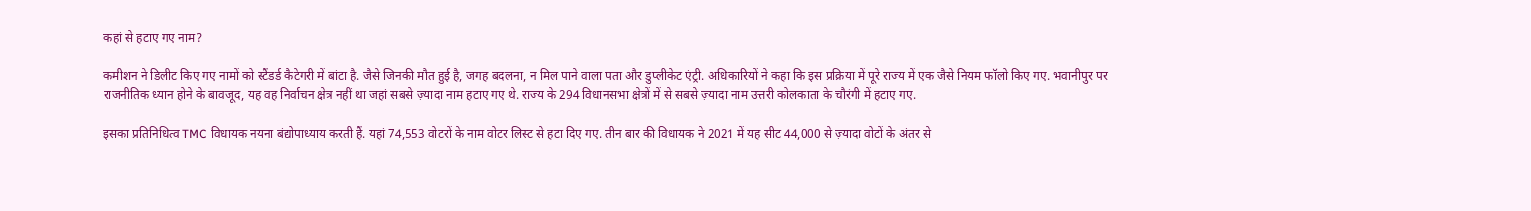कहां से हटाए गए नाम?

कमीशन ने डिलीट किए गए नामों को स्टैंडर्ड कैटेगरी में बांटा है. जैसे जिनकी मौत हुई है, जगह बदलना, न मिल पाने वाला पता और डुप्लीकेट एंट्री. अधिकारियों ने कहा कि इस प्रक्रिया में पूरे राज्य में एक जैसे नियम फॉलो किए गए. भवानीपुर पर राजनीतिक ध्यान होने के बावजूद, यह वह निर्वाचन क्षेत्र नहीं था जहां सबसे ज़्यादा नाम हटाए गए थे. राज्य के 294 विधानसभा क्षेत्रों में से सबसे ज़्यादा नाम उत्तरी कोलकाता के चौरंगी में हटाए गए.

इसका प्रतिनिधित्व TMC विधायक नयना बंद्योपाध्याय करती हैं. यहां 74,553 वोटरों के नाम वोटर लिस्ट से हटा दिए गए. तीन बार की विधायक ने 2021 में यह सीट 44,000 से ज़्यादा वोटों के अंतर से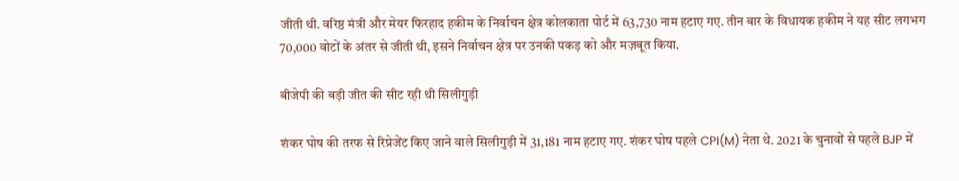जीती थी. वरिष्ठ मंत्री और मेयर फिरहाद हकीम के निर्वाचन क्षेत्र कोलकाता पोर्ट में 63,730 नाम हटाए गए. तीन बार के विधायक हकीम ने यह सीट लगभग 70,000 वोटों के अंतर से जीती थी, इसने निर्वाचन क्षेत्र पर उनकी पकड़ को और मज़बूत किया.

बीजेपी की बड़ी जीत की सीट रही थी सिलीगुड़ी

शंकर घोष की तरफ से रिप्रेजेंट किए जाने वाले सिलीगुड़ी में 31,181 नाम हटाए गए. शंकर घोष पहले CPI(M) नेता थे. 2021 के चुनावों से पहले BJP में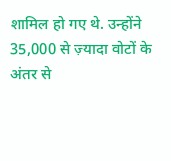शामिल हो गए थे. उन्होंने 35,000 से ज़्यादा वोटों के अंतर से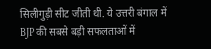सिलीगुड़ी सीट जीती थी. ये उत्तरी बंगाल में BJP की सबसे बड़ी सफलताओं में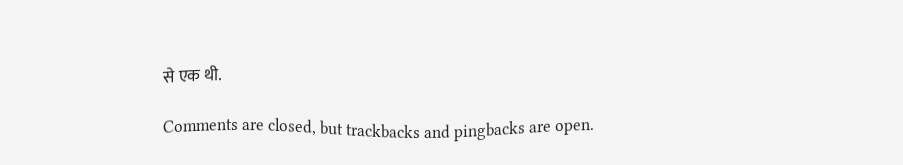से एक थी.

Comments are closed, but trackbacks and pingbacks are open.